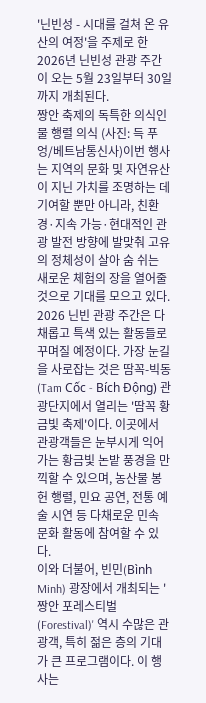'닌빈성 - 시대를 걸쳐 온 유산의 여정'을 주제로 한 2026년 닌빈성 관광 주간이 오는 5월 23일부터 30일까지 개최된다.
짱안 축제의 독특한 의식인 물 행렬 의식 (사진: 득 푸엉/베트남통신사)이번 행사는 지역의 문화 및 자연유산이 지닌 가치를 조명하는 데 기여할 뿐만 아니라, 친환경·지속 가능·현대적인 관광 발전 방향에 발맞춰 고유의 정체성이 살아 숨 쉬는 새로운 체험의 장을 열어줄 것으로 기대를 모으고 있다.
2026 닌빈 관광 주간은 다채롭고 특색 있는 활동들로 꾸며질 예정이다. 가장 눈길을 사로잡는 것은 땀꼭-빅동(Tam Cốc - Bích Động) 관광단지에서 열리는 '땀꼭 황금빛 축제'이다. 이곳에서 관광객들은 눈부시게 익어가는 황금빛 논밭 풍경을 만끽할 수 있으며, 농산물 봉헌 행렬, 민요 공연, 전통 예술 시연 등 다채로운 민속 문화 활동에 참여할 수 있다.
이와 더불어, 빈민(Bình Minh) 광장에서 개최되는 '짱안 포레스티벌(Forestival)' 역시 수많은 관광객, 특히 젊은 층의 기대가 큰 프로그램이다. 이 행사는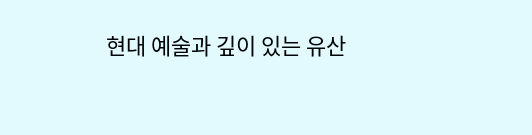현대 예술과 깊이 있는 유산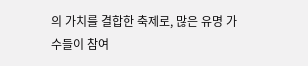의 가치를 결합한 축제로, 많은 유명 가수들이 참여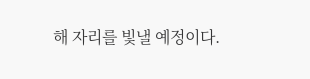해 자리를 빛낼 예정이다.